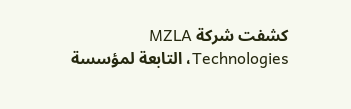كشفت شركة MZLA Technologies، التابعة لمؤسسة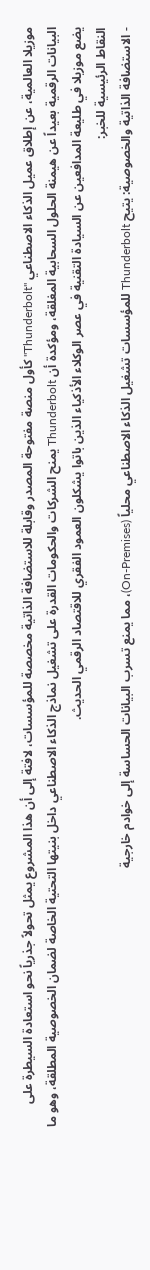موزيلا العالمية، عن إطلاق عميل الذكاء الاصطناعي "Thunderbolt" كأول منصة مفتوحة المصدر وقابلة للاستضافة الذاتية مخصصة للمؤسسات، لافتة إلى أن هذا المشروع يمثل تحولاً جذرياً نحو استعادة السيطرة على البيانات الرقمية بعيداً عن هيمنة الحلول السحابية المغلقة، ومؤكدة أن Thunderbolt يمنح الشركات والحكومات القدرة على تشغيل نماذج الذكاء الاصطناعي داخل بنيتها التحتية الخاصة لضمان الخصوصية المطلقة، وهو ما يضع موزيلا في طليعة المدافعين عن السيادة التقنية في عصر الوكلاء الأذكياء الذين باتوا يشكلون العمود الفقري للاقتصاد الرقمي الحديث.
النقاط الرئيسية للخبر:
- الاستضافة الذاتية والخصوصية: يتيح Thunderbolt للمؤسسات تشغيل الذكاء الاصطناعي محلياً (On-Premises)، مما يمنع تسرب البيانات الحساسة إلى خوادم خارجية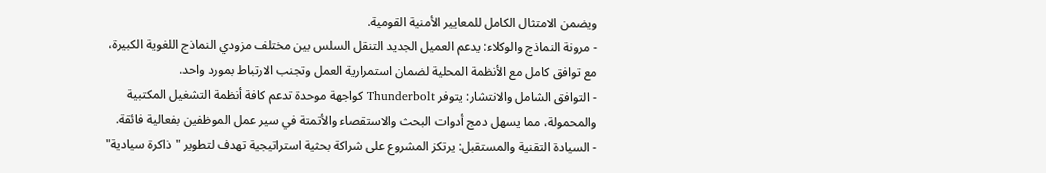ويضمن الامتثال الكامل للمعايير الأمنية القومية.
- مرونة النماذج والوكلاء: يدعم العميل الجديد التنقل السلس بين مختلف مزودي النماذج اللغوية الكبيرة، مع توافق كامل مع الأنظمة المحلية لضمان استمرارية العمل وتجنب الارتباط بمورد واحد.
- التوافق الشامل والانتشار: يتوفر Thunderbolt كواجهة موحدة تدعم كافة أنظمة التشغيل المكتبية والمحمولة، مما يسهل دمج أدوات البحث والاستقصاء والأتمتة في سير عمل الموظفين بفعالية فائقة.
- السيادة التقنية والمستقبل: يرتكز المشروع على شراكة بحثية استراتيجية تهدف لتطوير "ذاكرة سيادية"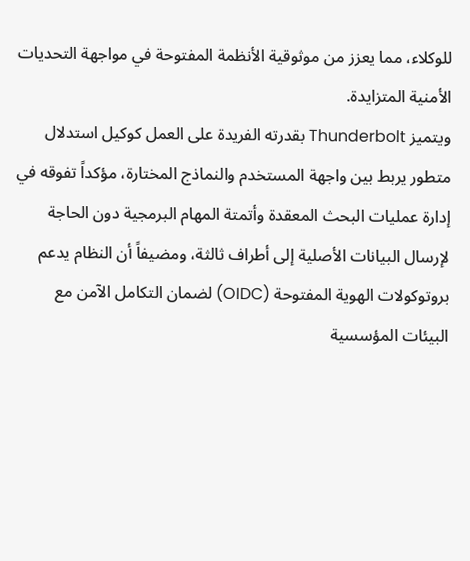للوكلاء، مما يعزز من موثوقية الأنظمة المفتوحة في مواجهة التحديات الأمنية المتزايدة.
ويتميز Thunderbolt بقدرته الفريدة على العمل كوكيل استدلال متطور يربط بين واجهة المستخدم والنماذج المختارة، مؤكداً تفوقه في إدارة عمليات البحث المعقدة وأتمتة المهام البرمجية دون الحاجة لإرسال البيانات الأصلية إلى أطراف ثالثة، ومضيفاً أن النظام يدعم بروتوكولات الهوية المفتوحة (OIDC) لضمان التكامل الآمن مع البيئات المؤسسية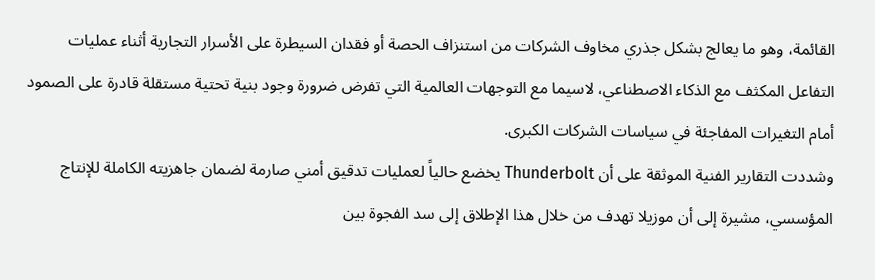القائمة، وهو ما يعالج بشكل جذري مخاوف الشركات من استنزاف الحصة أو فقدان السيطرة على الأسرار التجارية أثناء عمليات التفاعل المكثف مع الذكاء الاصطناعي، لاسيما مع التوجهات العالمية التي تفرض ضرورة وجود بنية تحتية مستقلة قادرة على الصمود أمام التغيرات المفاجئة في سياسات الشركات الكبرى.
وشددت التقارير الفنية الموثقة على أن Thunderbolt يخضع حالياً لعمليات تدقيق أمني صارمة لضمان جاهزيته الكاملة للإنتاج المؤسسي، مشيرة إلى أن موزيلا تهدف من خلال هذا الإطلاق إلى سد الفجوة بين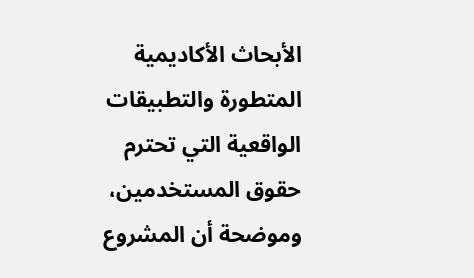الأبحاث الأكاديمية المتطورة والتطبيقات الواقعية التي تحترم حقوق المستخدمين، وموضحة أن المشروع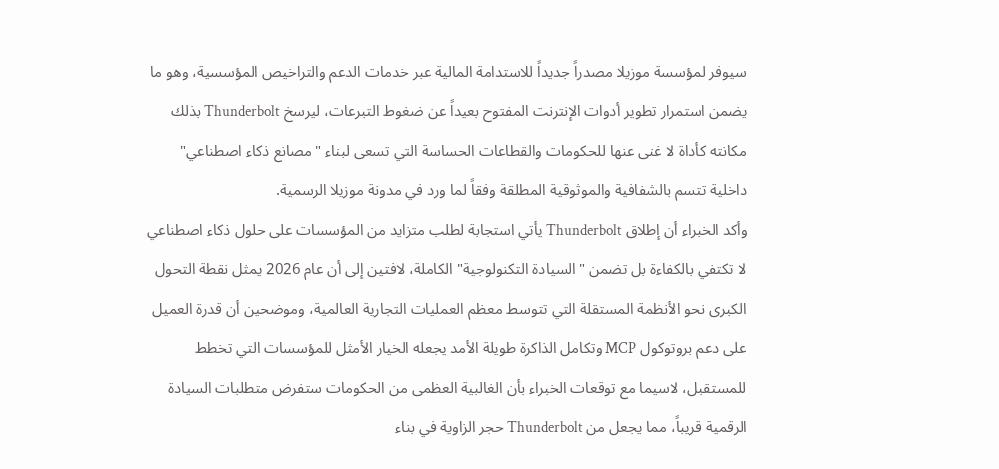سيوفر لمؤسسة موزيلا مصدراً جديداً للاستدامة المالية عبر خدمات الدعم والتراخيص المؤسسية، وهو ما يضمن استمرار تطوير أدوات الإنترنت المفتوح بعيداً عن ضغوط التبرعات، ليرسخ Thunderbolt بذلك مكانته كأداة لا غنى عنها للحكومات والقطاعات الحساسة التي تسعى لبناء "مصانع ذكاء اصطناعي" داخلية تتسم بالشفافية والموثوقية المطلقة وفقاً لما ورد في مدونة موزيلا الرسمية.
وأكد الخبراء أن إطلاق Thunderbolt يأتي استجابة لطلب متزايد من المؤسسات على حلول ذكاء اصطناعي لا تكتفي بالكفاءة بل تضمن "السيادة التكنولوجية" الكاملة، لافتين إلى أن عام 2026 يمثل نقطة التحول الكبرى نحو الأنظمة المستقلة التي تتوسط معظم العمليات التجارية العالمية، وموضحين أن قدرة العميل على دعم بروتوكول MCP وتكامل الذاكرة طويلة الأمد يجعله الخيار الأمثل للمؤسسات التي تخطط للمستقبل، لاسيما مع توقعات الخبراء بأن الغالبية العظمى من الحكومات ستفرض متطلبات السيادة الرقمية قريباً، مما يجعل من Thunderbolt حجر الزاوية في بناء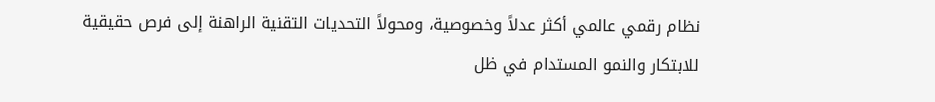نظام رقمي عالمي أكثر عدلاً وخصوصية، ومحولاً التحديات التقنية الراهنة إلى فرص حقيقية للابتكار والنمو المستدام في ظل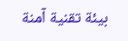بيئة تقنية آمنة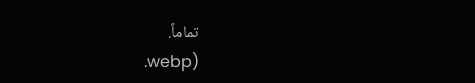تماماً.
.webp)